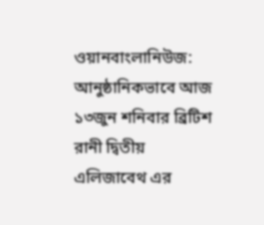ওয়ানবাংলানিউজ: আনুষ্ঠানিকভাবে আজ ১৩জুন শনিবার ব্রিটিশ রানী দ্বিতীয় এলিজাবেথ এর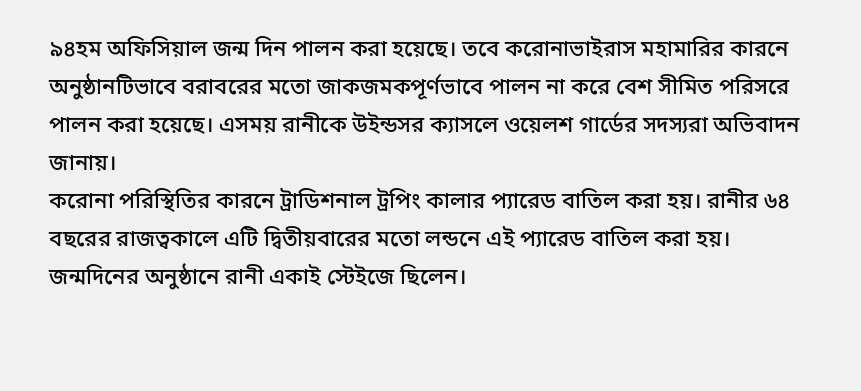৯৪হম অফিসিয়াল জন্ম দিন পালন করা হয়েছে। তবে করোনাভাইরাস মহামারির কারনে অনুষ্ঠানটিভাবে বরাবরের মতো জাকজমকপূর্ণভাবে পালন না করে বেশ সীমিত পরিসরে পালন করা হয়েছে। এসময় রানীকে উইন্ডসর ক্যাসলে ওয়েলশ গার্ডের সদস্যরা অভিবাদন জানায়।
করোনা পরিস্থিতির কারনে ট্রাডিশনাল ট্রপিং কালার প্যারেড বাতিল করা হয়। রানীর ৬৪ বছরের রাজত্বকালে এটি দ্বিতীয়বারের মতো লন্ডনে এই প্যারেড বাতিল করা হয়।
জন্মদিনের অনুষ্ঠানে রানী একাই স্টেইজে ছিলেন।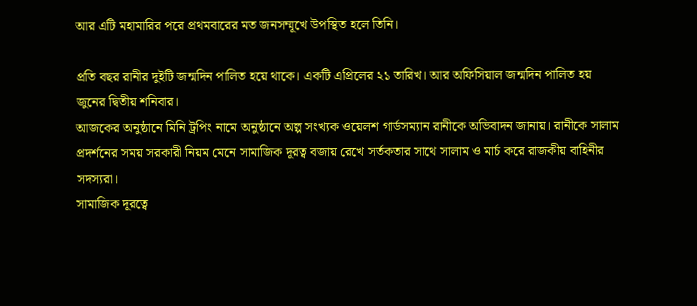আর এটি মহামারির পরে প্রথমবারের মত জনসম্মূখে উপস্থিত হলে তিনি।

প্রতি বছর রানীর দুইটি জন্মদিন পালিত হয়ে থাকে। একটি এপ্রিলের ২১ তারিখ। আর অফিসিয়াল জন্মদিন পালিত হয় জুনের দ্বিতীয় শনিবার।
আজকের অনুষ্ঠানে মিনি ট্রপিং নামে অনুষ্ঠানে অল্প সংখ্যক ওয়েলশ গার্ডসম্যান রানীকে অভিবাদন জানায়। রানীকে সালাম প্রদর্শনের সময় সরকারী নিয়ম মেনে সামাজিক দূরত্ব বজায় রেখে সর্তকতার সাথে সালাম ও মার্চ করে রাজকীয় বাহিনীর সদস্যরা।
সামাজিক দূরত্বে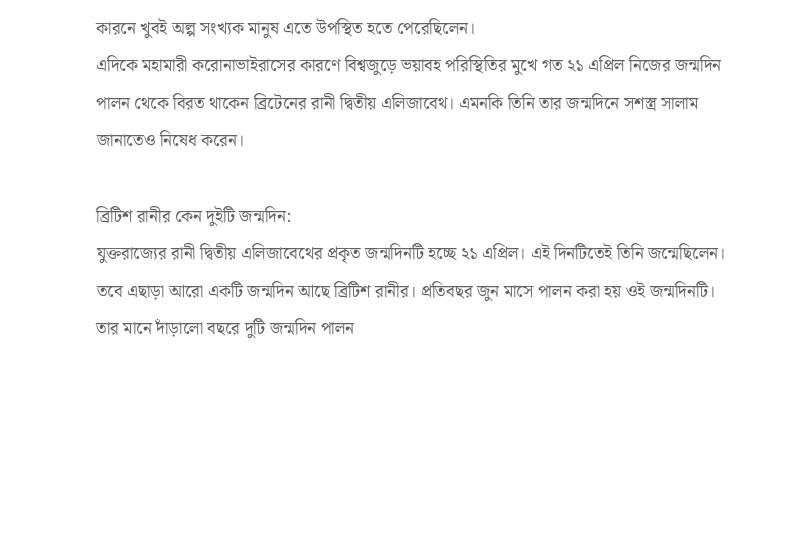কারনে খুবই অল্প সংখ্যক মানুষ এতে উপস্থিত হতে পেরেছিলেন।
এদিকে মহামারী করোনাভাইরাসের কারণে বিশ্বজুড়ে ভয়াবহ পরিস্থিতির মুখে গত ২১ এপ্রিল নিজের জন্মদিন পালন থেকে বিরত থাকেন ব্রিটেনের রানী দ্বিতীয় এলিজাবেথ। এমনকি তিনি তার জন্মদিনে সশস্ত্র সালাম জানাতেও নিষেধ করেন।

ব্রিটিশ রানীর কেন দুইটি জন্মদিন:
যুক্তরাজ্যের রানী দ্বিতীয় এলিজাবেথের প্রকৃত জন্মদিনটি হচ্ছে ২১ এপ্রিল। এই দিনটিতেই তিনি জন্মেছিলেন। তবে এছাড়া আরো একটি জন্মদিন আছে ব্রিটিশ রানীর। প্রতিবছর জুন মাসে পালন করা হয় ওই জন্মদিনটি। তার মানে দাঁড়ালো বছরে দুটি জন্মদিন পালন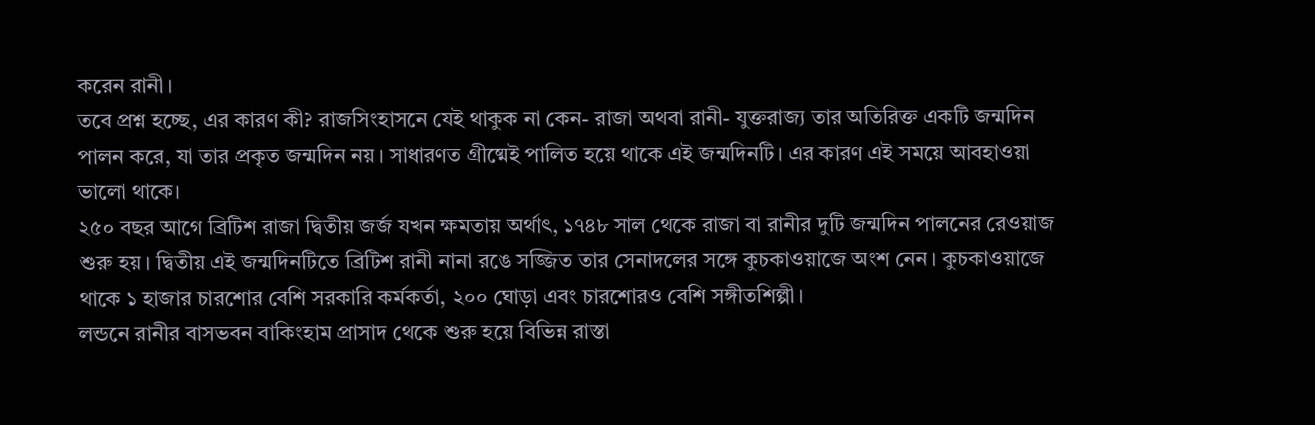করেন রানী।
তবে প্রশ্ন হচ্ছে, এর কারণ কী? রাজসিংহাসনে যেই থাকুক না কেন- রাজা অথবা রানী- যুক্তরাজ্য তার অতিরিক্ত একটি জন্মদিন পালন করে, যা তার প্রকৃত জন্মদিন নয়। সাধারণত গ্রীষ্মেই পালিত হয়ে থাকে এই জন্মদিনটি। এর কারণ এই সময়ে আবহাওয়া ভালো থাকে।
২৫০ বছর আগে ব্রিটিশ রাজা দ্বিতীয় জর্জ যখন ক্ষমতায় অর্থাৎ, ১৭৪৮ সাল থেকে রাজা বা রানীর দুটি জন্মদিন পালনের রেওয়াজ শুরু হয়। দ্বিতীয় এই জন্মদিনটিতে ব্রিটিশ রানী নানা রঙে সজ্জিত তার সেনাদলের সঙ্গে কুচকাওয়াজে অংশ নেন। কুচকাওয়াজে থাকে ১ হাজার চারশোর বেশি সরকারি কর্মকর্তা, ২০০ ঘোড়া এবং চারশোরও বেশি সঙ্গীতশিল্পী।
লন্ডনে রানীর বাসভবন বাকিংহাম প্রাসাদ থেকে শুরু হয়ে বিভিন্ন রাস্তা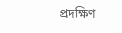প্রদক্ষিণ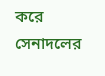করে সেনাদলের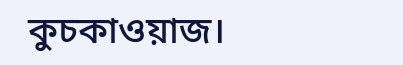কুচকাওয়াজ।